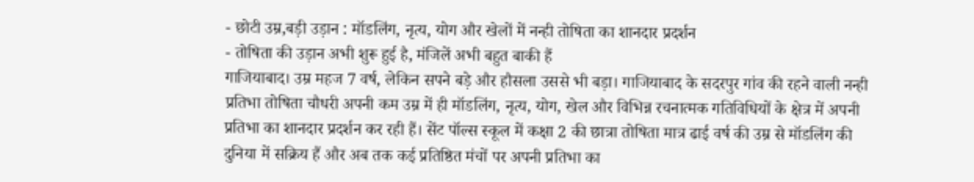- छोटी उम्र,बड़ी उड़ान : मॉडलिंग, नृत्य, योग और खेलों में नन्ही तोषिता का शानदार प्रदर्शन
- तोषिता की उड़ान अभी शुरू हुई है, मंजिलें अभी बहुत बाकी हैं
गाजियाबाद। उम्र महज 7 वर्ष, लेकिन सपने बड़े और हौसला उससे भी बड़ा। गाजियाबाद के सदरपुर गांव की रहने वाली नन्ही प्रतिभा तोषिता चौधरी अपनी कम उम्र में ही मॉडलिंग, नृत्य, योग, खेल और विभिन्न रचनात्मक गतिविधियों के क्षेत्र में अपनी प्रतिभा का शानदार प्रदर्शन कर रही हैं। सेंट पॉल्स स्कूल में कक्षा 2 की छात्रा तोषिता मात्र ढाई वर्ष की उम्र से मॉडलिंग की दुनिया में सक्रिय हैं और अब तक कई प्रतिष्ठित मंचों पर अपनी प्रतिभा का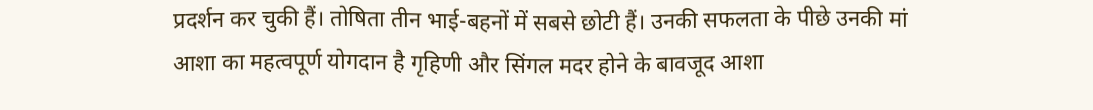प्रदर्शन कर चुकी हैं। तोषिता तीन भाई-बहनों में सबसे छोटी हैं। उनकी सफलता के पीछे उनकी मां आशा का महत्वपूर्ण योगदान है गृहिणी और सिंगल मदर होने के बावजूद आशा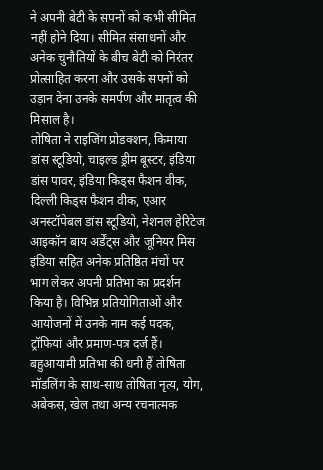ने अपनी बेटी के सपनों को कभी सीमित नहीं होने दिया। सीमित संसाधनों और अनेक चुनौतियों के बीच बेटी को निरंतर प्रोत्साहित करना और उसके सपनों को उड़ान देना उनके समर्पण और मातृत्व की मिसाल है।
तोषिता ने राइजिंग प्रोडक्शन, किमाया डांस स्टूडियो, चाइल्ड ड्रीम बूस्टर, इंडिया डांस पावर, इंडिया किड्स फैशन वीक, दिल्ली किड्स फैशन वीक, एआर अनस्टॉपेबल डांस स्टूडियो, नेशनल हेरिटेज आइकॉन बाय अर्डेंट्स और जूनियर मिस इंडिया सहित अनेक प्रतिष्ठित मंचों पर भाग लेकर अपनी प्रतिभा का प्रदर्शन किया है। विभिन्न प्रतियोगिताओं और आयोजनों में उनके नाम कई पदक, ट्रॉफियां और प्रमाण-पत्र दर्ज हैं।
बहुआयामी प्रतिभा की धनी हैं तोषिता मॉडलिंग के साथ-साथ तोषिता नृत्य, योग, अबेकस, खेल तथा अन्य रचनात्मक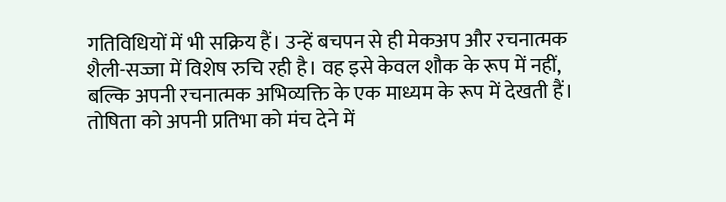गतिविधियों में भी सक्रिय हैं। उन्हें बचपन से ही मेकअप और रचनात्मक शैली-सज्जा में विशेष रुचि रही है। वह इसे केवल शौक के रूप में नहीं, बल्कि अपनी रचनात्मक अभिव्यक्ति के एक माध्यम के रूप में देखती हैं।
तोषिता को अपनी प्रतिभा को मंच देने में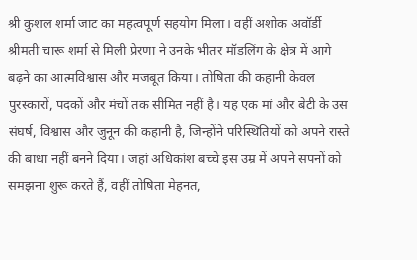श्री कुशल शर्मा जाट का महत्वपूर्ण सहयोग मिला। वहीं अशोक अवॉर्डी श्रीमती चारू शर्मा से मिली प्रेरणा ने उनके भीतर मॉडलिंग के क्षेत्र में आगे बढ़ने का आत्मविश्वास और मजबूत किया। तोषिता की कहानी केवल पुरस्कारों, पदकों और मंचों तक सीमित नहीं है। यह एक मां और बेटी के उस संघर्ष, विश्वास और जुनून की कहानी है, जिन्होंने परिस्थितियों को अपने रास्ते की बाधा नहीं बनने दिया। जहां अधिकांश बच्चे इस उम्र में अपने सपनों को समझना शुरू करते हैं, वहीं तोषिता मेहनत,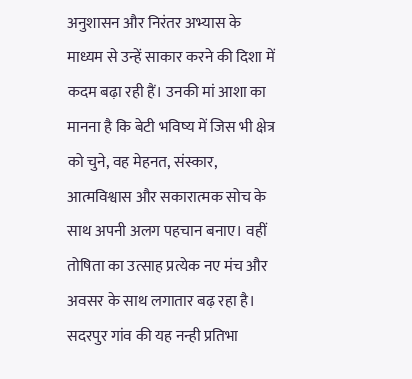अनुशासन और निरंतर अभ्यास के माध्यम से उन्हें साकार करने की दिशा में कदम बढ़ा रही हैं। उनकी मां आशा का मानना है कि बेटी भविष्य में जिस भी क्षेत्र को चुने, वह मेहनत, संस्कार, आत्मविश्वास और सकारात्मक सोच के साथ अपनी अलग पहचान बनाए। वहीं तोषिता का उत्साह प्रत्येक नए मंच और अवसर के साथ लगातार बढ़ रहा है। सदरपुर गांव की यह नन्ही प्रतिभा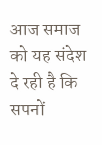आज समाज को यह संदेश दे रही है कि सपनों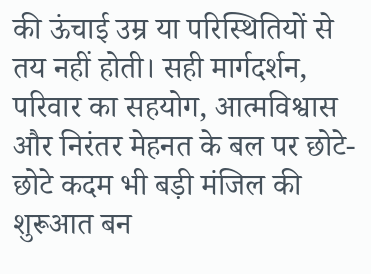की ऊंचाई उम्र या परिस्थितियों से तय नहीं होती। सही मार्गदर्शन, परिवार का सहयोग, आत्मविश्वास और निरंतर मेहनत के बल पर छोटे-छोटे कदम भी बड़ी मंजिल की शुरूआत बन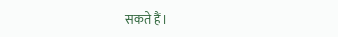सकते हैं।